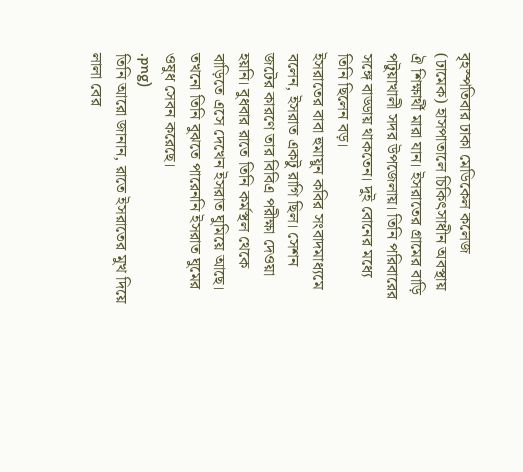বৃহস্পতিবার ঢাকা মেডিকেল কলেজ (ঢামেক) হাসপাতালে চিকিৎসাধীন অবস্থায় ঐ শিক্ষার্থী মারা যান। ইসরাতের গ্রামের বাড়ি পটুয়াখালী সদর উপজেলায়। তিনি পরিবারের সঙ্গে বাড্ডায় থাকতেন। দুই বোনের মধ্যে তিনি ছিলেন বড়।
ইসরাতের বাবা হুমায়ুন কবির সংবাদমাধ্যমে বলেন, ইসরাত একটু রাগি ছিল। সেশন জটের কারণে তার বিবিএ পরীক্ষা দেওয়া হয়নি। বুধবার রাতে তিনি কর্মস্থল থেকে বাড়িতে এসে দেখেন ইসরাত ঘুমিয়ে আছে। তখনো তিনি বুঝতে পারেননি ইসরাত ঘুমের ওষুধ সেবন করেছে।
.png)
তিনি আরো জানান, রাতে ইসরাতের মুখ দিয়ে লালা বের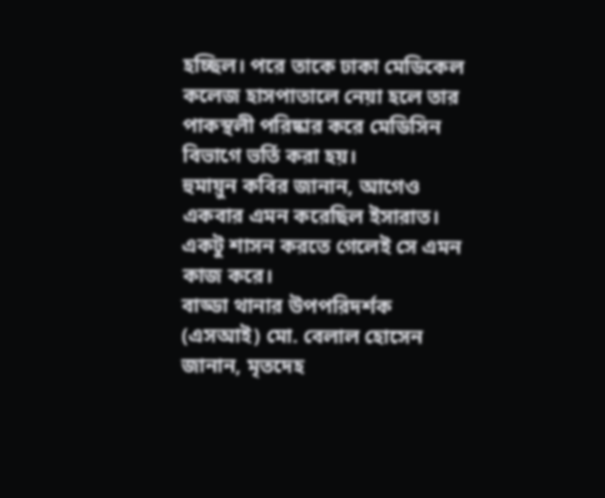হচ্ছিল। পরে তাকে ঢাকা মেডিকেল কলেজ হাসপাতালে নেয়া হলে তার পাকস্থলী পরিষ্কার করে মেডিসিন বিভাগে ভর্তি করা হয়।
হুমায়ুন কবির জানান, আগেও একবার এমন করেছিল ইসারাত। একটু শাসন করতে গেলেই সে এমন কাজ করে।
বাড্ডা থানার উপপরিদর্শক (এসআই) মো. বেলাল হোসেন জানান, মৃতদেহ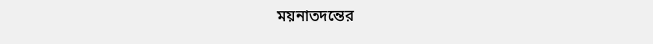ময়নাতদন্তের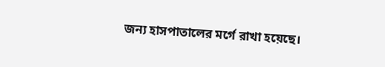জন্য হাসপাতালের মর্গে রাখা হয়েছে।